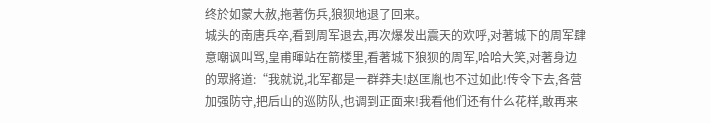终於如蒙大赦,拖著伤兵,狼狈地退了回来。
城头的南唐兵卒,看到周军退去,再次爆发出震天的欢呼,对著城下的周军肆意嘲讽叫骂,皇甫暉站在箭楼里,看著城下狼狈的周军,哈哈大笑,对著身边的眾將道:“我就说,北军都是一群莽夫!赵匡胤也不过如此!传令下去,各营加强防守,把后山的巡防队,也调到正面来!我看他们还有什么花样,敢再来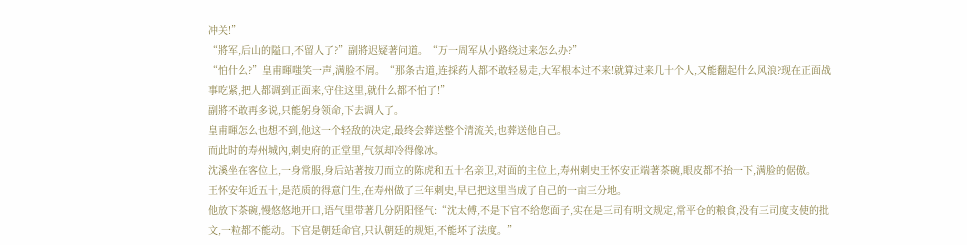冲关!”
“將军,后山的隘口,不留人了?”副將迟疑著问道。“万一周军从小路绕过来怎么办?”
“怕什么?”皇甫暉嗤笑一声,满脸不屑。“那条古道,连採药人都不敢轻易走,大军根本过不来!就算过来几十个人,又能翻起什么风浪?现在正面战事吃紧,把人都调到正面来,守住这里,就什么都不怕了!”
副將不敢再多说,只能躬身领命,下去调人了。
皇甫暉怎么也想不到,他这一个轻敌的决定,最终会葬送整个清流关,也葬送他自己。
而此时的寿州城內,刺史府的正堂里,气氛却冷得像冰。
沈溪坐在客位上,一身常服,身后站著按刀而立的陈虎和五十名亲卫,对面的主位上,寿州刺史王怀安正端著茶碗,眼皮都不抬一下,满脸的倨傲。
王怀安年近五十,是范质的得意门生,在寿州做了三年刺史,早已把这里当成了自己的一亩三分地。
他放下茶碗,慢悠悠地开口,语气里带著几分阴阳怪气:“沈太傅,不是下官不给您面子,实在是三司有明文规定,常平仓的粮食,没有三司度支使的批文,一粒都不能动。下官是朝廷命官,只认朝廷的规矩,不能坏了法度。”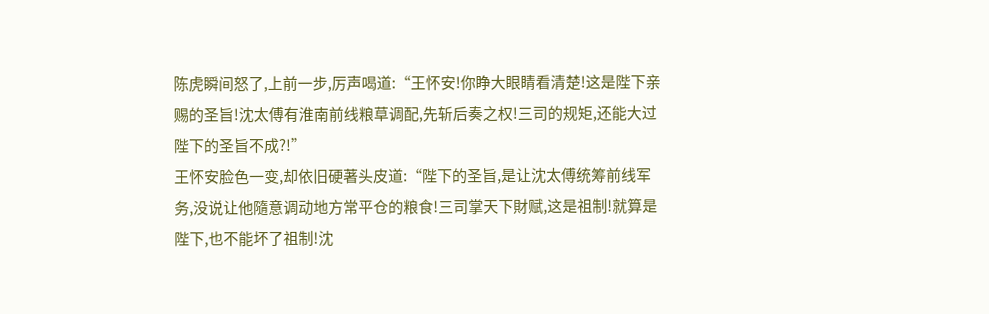陈虎瞬间怒了,上前一步,厉声喝道:“王怀安!你睁大眼睛看清楚!这是陛下亲赐的圣旨!沈太傅有淮南前线粮草调配,先斩后奏之权!三司的规矩,还能大过陛下的圣旨不成?!”
王怀安脸色一变,却依旧硬著头皮道:“陛下的圣旨,是让沈太傅统筹前线军务,没说让他隨意调动地方常平仓的粮食!三司掌天下財赋,这是祖制!就算是陛下,也不能坏了祖制!沈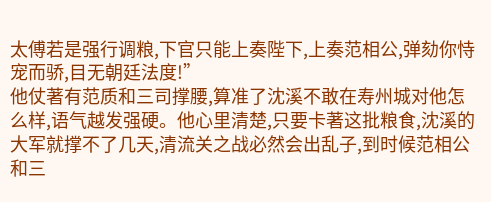太傅若是强行调粮,下官只能上奏陛下,上奏范相公,弹劾你恃宠而骄,目无朝廷法度!”
他仗著有范质和三司撑腰,算准了沈溪不敢在寿州城对他怎么样,语气越发强硬。他心里清楚,只要卡著这批粮食,沈溪的大军就撑不了几天,清流关之战必然会出乱子,到时候范相公和三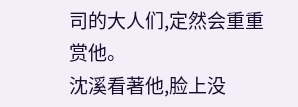司的大人们,定然会重重赏他。
沈溪看著他,脸上没